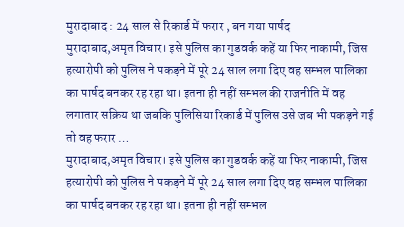मुरादाबाद : 24 साल से रिकार्ड में फरार , बन गया पार्षद
मुरादाबाद,अमृत विचार। इसे पुलिस का गुडवर्क कहें या फिर नाकामी, जिस हत्यारोपी को पुलिस ने पकड़ने में पूरे 24 साल लगा दिए वह सम्भल पालिका का पार्षद बनकर रह रहा था। इतना ही नहीं सम्भल की राजनीति में वह लगातार सक्रिय था जबकि पुलिसिया रिकार्ड में पुलिस उसे जब भी पकड़ने गई तो वह फरार …
मुरादाबाद,अमृत विचार। इसे पुलिस का गुडवर्क कहें या फिर नाकामी, जिस हत्यारोपी को पुलिस ने पकड़ने में पूरे 24 साल लगा दिए वह सम्भल पालिका का पार्षद बनकर रह रहा था। इतना ही नहीं सम्भल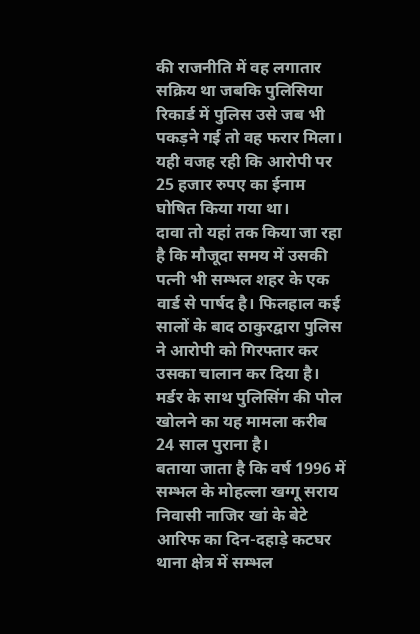की राजनीति में वह लगातार सक्रिय था जबकि पुलिसिया रिकार्ड में पुलिस उसे जब भी पकड़ने गई तो वह फरार मिला। यही वजह रही कि आरोपी पर 25 हजार रुपए का ईनाम घोषित किया गया था।
दावा तो यहां तक किया जा रहा है कि मौजूदा समय में उसकी पत्नी भी सम्भल शहर के एक वार्ड से पार्षद है। फिलहाल कई सालों के बाद ठाकुरद्वारा पुलिस ने आरोपी को गिरफ्तार कर उसका चालान कर दिया है। मर्डर के साथ पुलिसिंग की पोल खोलने का यह मामला करीब 24 साल पुराना है।
बताया जाता है कि वर्ष 1996 में सम्भल के मोहल्ला खग्गू सराय निवासी नाजिर खां के बेटे आरिफ का दिन-दहाड़े कटघर थाना क्षेत्र में सम्भल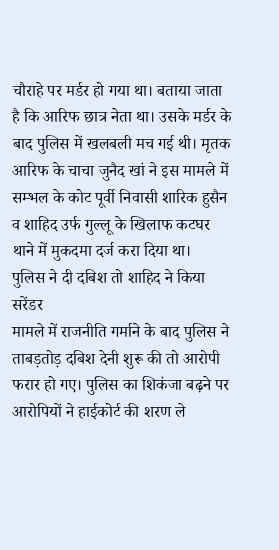चौराहे पर मर्डर हो गया था। बताया जाता है कि आरिफ छात्र नेता था। उसके मर्डर के बाद पुलिस में खलबली मच गई थी। मृतक आरिफ के चाचा जुनैद खां ने इस मामले में सम्भल के कोट पूर्वी निवासी शारिक हुसैन व शाहिद उर्फ गुल्लू के खिलाफ कटघर थाने में मुकदमा दर्ज करा दिया था।
पुलिस ने दी दबिश तो शाहिद ने किया सरेंडर
मामले में राजनीति गर्माने के बाद पुलिस ने ताबड़तोड़ दबिश देनी शुरू की तो आरोपी फरार हो गए। पुलिस का शिकंजा बढ़ने पर आरोपियों ने हाईकोर्ट की शरण ले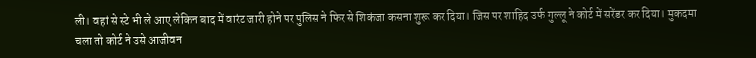ली। वहां से स्टे भी ले आए लेकिन बाद में वारंट जारी होने पर पुलिस ने फिर से शिकंजा कसना शुरू कर दिया। जिस पर शाहिद उर्फ गुल्लू ने कोर्ट में सरेंडर कर दिया। मुकदमा चला तो कोर्ट ने उसे आजीवन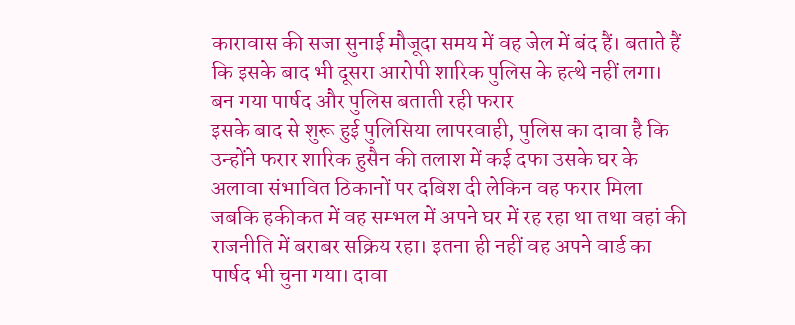कारावास की सजा सुनाई मौजूदा समय में वह जेल में बंद हैं। बताते हैं कि इसके बाद भी दूसरा आरोपी शारिक पुलिस के हत्थे नहीं लगा।
बन गया पार्षद और पुलिस बताती रही फरार
इसके बाद से शुरू हुई पुलिसिया लापरवाही, पुलिस का दावा है कि उन्होंने फरार शारिक हुसैन की तलाश में कई दफा उसके घर के अलावा संभावित ठिकानों पर दबिश दी लेकिन वह फरार मिला जबकि हकीकत में वह सम्भल में अपने घर में रह रहा था तथा वहां की राजनीति में बराबर सक्रिय रहा। इतना ही नहीं वह अपने वार्ड का पार्षद भी चुना गया। दावा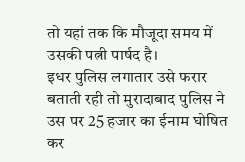तो यहां तक कि मौजूदा समय में उसकी पत्नी पार्षद है।
इधर पुलिस लगातार उसे फरार बताती रही तो मुरादाबाद पुलिस ने उस पर 25 हजार का ईनाम घोषित कर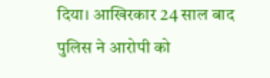दिया। आखिरकार 24 साल बाद पुलिस ने आरोपी को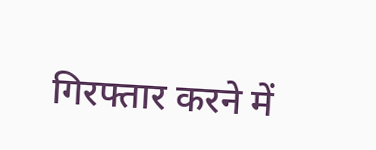गिरफ्तार करने में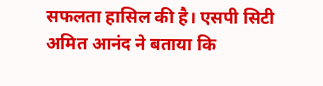सफलता हासिल की है। एसपी सिटी अमित आनंद ने बताया कि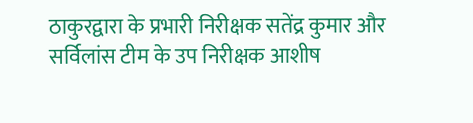ठाकुरद्वारा के प्रभारी निरीक्षक सतेंद्र कुमार और सर्विलांस टीम के उप निरीक्षक आशीष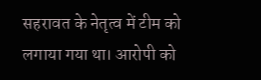सहरावत के नेतृत्व में टीम को लगाया गया था। आरोपी को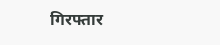गिरफ्तार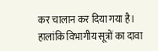कर चालान कर दिया गया है। हालांकि विभागीय सूत्रों का दावा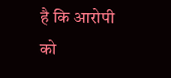है कि आरोपी को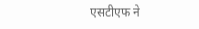एसटीएफ ने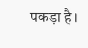पकड़ा है।